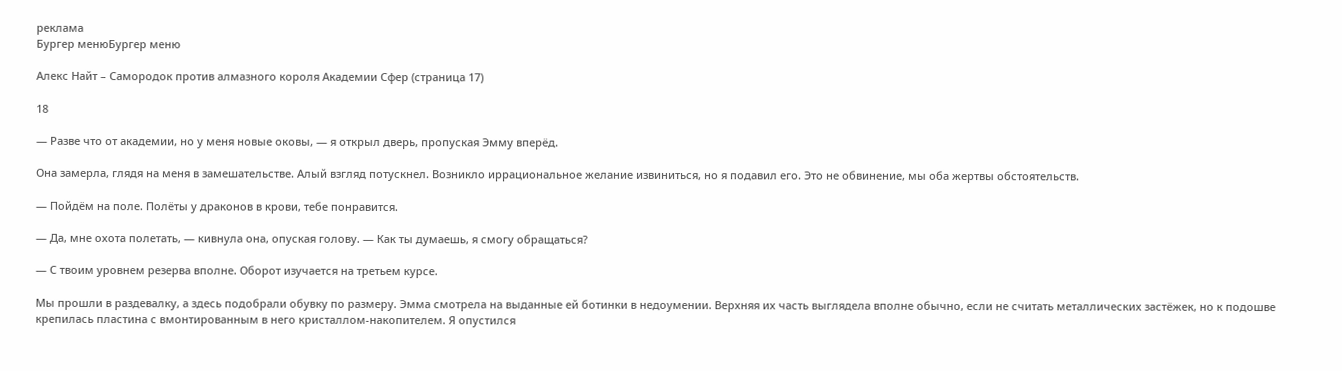реклама
Бургер менюБургер меню

Алекс Найт – Самородок против алмазного короля Академии Сфер (страница 17)

18

— Разве что от академии, но у меня новые оковы, — я открыл дверь, пропуская Эмму вперёд.

Она замерла, глядя на меня в замешательстве. Алый взгляд потускнел. Возникло иррациональное желание извиниться, но я подавил его. Это не обвинение, мы оба жертвы обстоятельств.

— Пойдём на поле. Полёты у драконов в крови, тебе понравится.

— Да, мне охота полетать, — кивнула она, опуская голову. — Как ты думаешь, я смогу обращаться?

— С твоим уровнем резерва вполне. Оборот изучается на третьем курсе.

Мы прошли в раздевалку, а здесь подобрали обувку по размеру. Эмма смотрела на выданные ей ботинки в недоумении. Верхняя их часть выглядела вполне обычно, если не считать металлических застёжек, но к подошве крепилась пластина с вмонтированным в него кристаллом-накопителем. Я опустился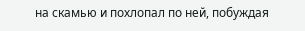на скамью и похлопал по ней, побуждая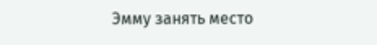Эмму занять место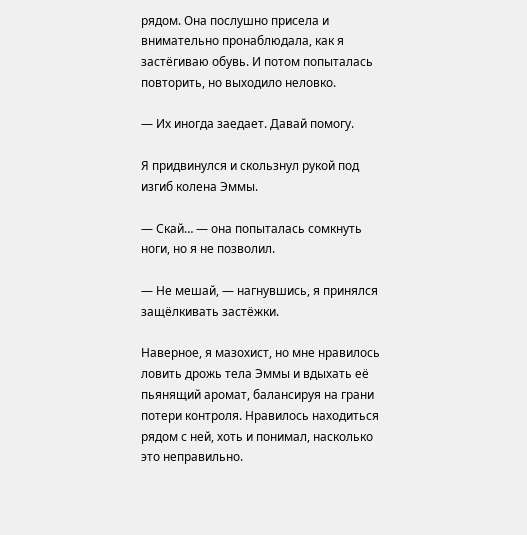рядом. Она послушно присела и внимательно пронаблюдала, как я застёгиваю обувь. И потом попыталась повторить, но выходило неловко.

— Их иногда заедает. Давай помогу.

Я придвинулся и скользнул рукой под изгиб колена Эммы.

— Скай… — она попыталась сомкнуть ноги, но я не позволил.

— Не мешай, — нагнувшись, я принялся защёлкивать застёжки.

Наверное, я мазохист, но мне нравилось ловить дрожь тела Эммы и вдыхать её пьянящий аромат, балансируя на грани потери контроля. Нравилось находиться рядом с ней, хоть и понимал, насколько это неправильно.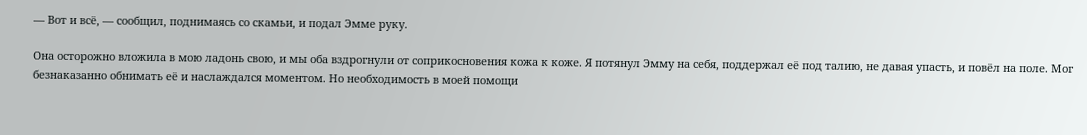— Вот и всё, — сообщил, поднимаясь со скамьи, и подал Эмме руку.

Она осторожно вложила в мою ладонь свою, и мы оба вздрогнули от соприкосновения кожа к коже. Я потянул Эмму на себя, поддержал её под талию, не давая упасть, и повёл на поле. Мог безнаказанно обнимать её и наслаждался моментом. Но необходимость в моей помощи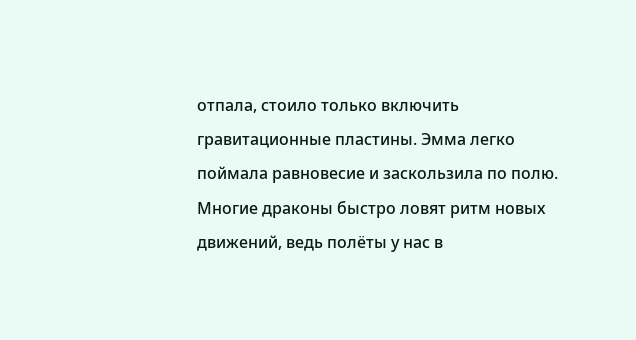отпала, стоило только включить гравитационные пластины. Эмма легко поймала равновесие и заскользила по полю. Многие драконы быстро ловят ритм новых движений, ведь полёты у нас в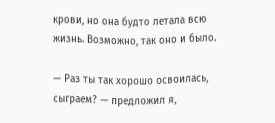крови, но она будто летала всю жизнь. Возможно, так оно и было.

— Раз ты так хорошо освоилась, сыграем? — предложил я,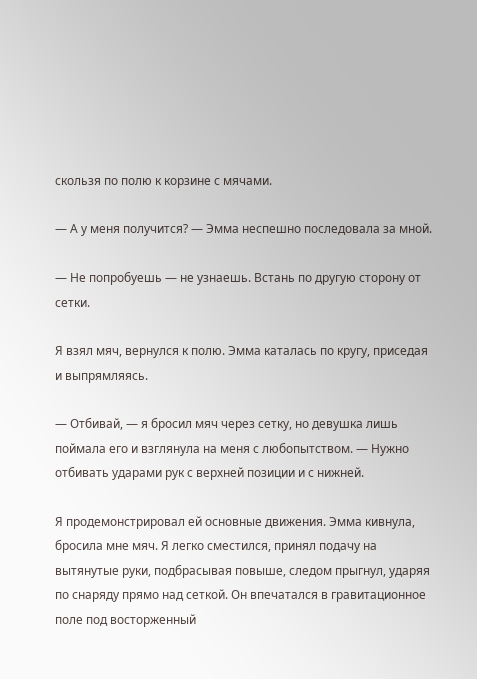скользя по полю к корзине с мячами.

— А у меня получится? — Эмма неспешно последовала за мной.

— Не попробуешь — не узнаешь. Встань по другую сторону от сетки.

Я взял мяч, вернулся к полю. Эмма каталась по кругу, приседая и выпрямляясь.

— Отбивай, — я бросил мяч через сетку, но девушка лишь поймала его и взглянула на меня с любопытством. — Нужно отбивать ударами рук с верхней позиции и с нижней.

Я продемонстрировал ей основные движения. Эмма кивнула, бросила мне мяч. Я легко сместился, принял подачу на вытянутые руки, подбрасывая повыше, следом прыгнул, ударяя по снаряду прямо над сеткой. Он впечатался в гравитационное поле под восторженный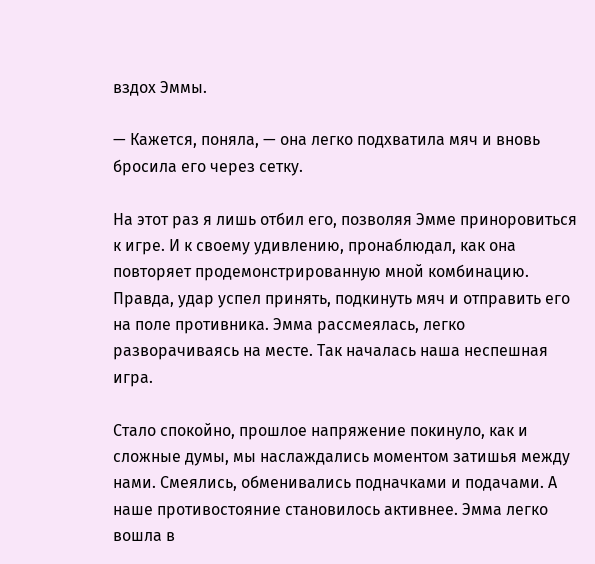вздох Эммы.

— Кажется, поняла, — она легко подхватила мяч и вновь бросила его через сетку.

На этот раз я лишь отбил его, позволяя Эмме приноровиться к игре. И к своему удивлению, пронаблюдал, как она повторяет продемонстрированную мной комбинацию. Правда, удар успел принять, подкинуть мяч и отправить его на поле противника. Эмма рассмеялась, легко разворачиваясь на месте. Так началась наша неспешная игра.

Стало спокойно, прошлое напряжение покинуло, как и сложные думы, мы наслаждались моментом затишья между нами. Смеялись, обменивались подначками и подачами. А наше противостояние становилось активнее. Эмма легко вошла в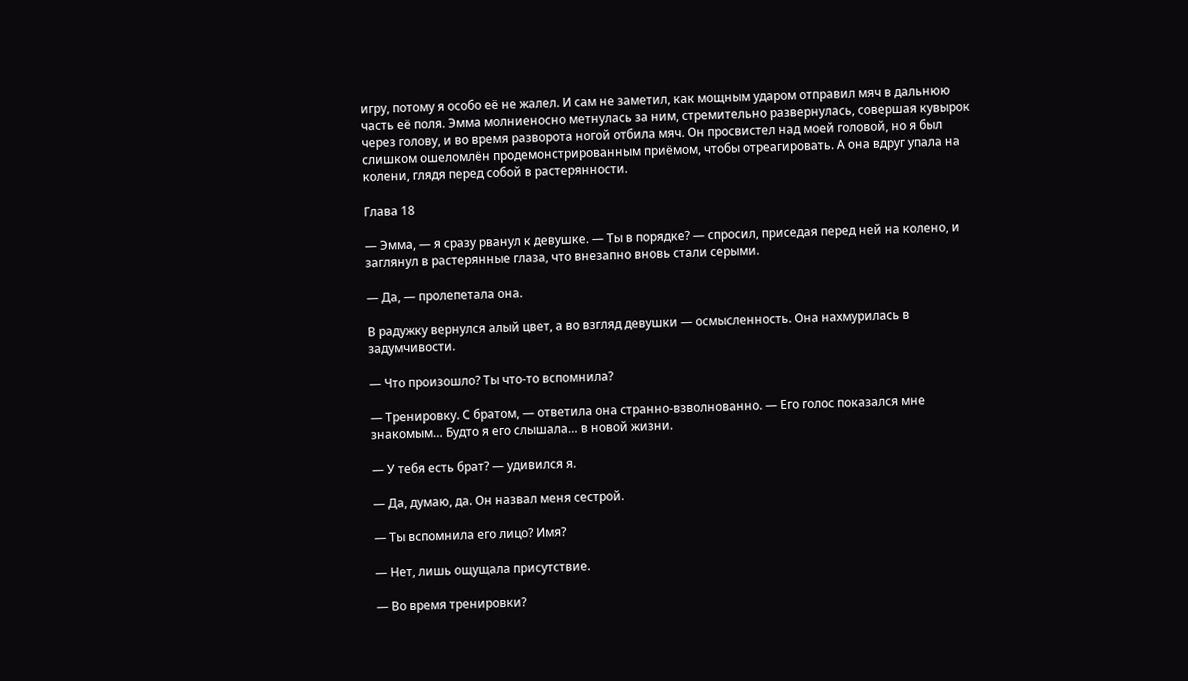игру, потому я особо её не жалел. И сам не заметил, как мощным ударом отправил мяч в дальнюю часть её поля. Эмма молниеносно метнулась за ним, стремительно развернулась, совершая кувырок через голову, и во время разворота ногой отбила мяч. Он просвистел над моей головой, но я был слишком ошеломлён продемонстрированным приёмом, чтобы отреагировать. А она вдруг упала на колени, глядя перед собой в растерянности.

Глава 18

— Эмма, — я сразу рванул к девушке. — Ты в порядке? — спросил, приседая перед ней на колено, и заглянул в растерянные глаза, что внезапно вновь стали серыми.

— Да, — пролепетала она.

В радужку вернулся алый цвет, а во взгляд девушки — осмысленность. Она нахмурилась в задумчивости.

— Что произошло? Ты что-то вспомнила?

— Тренировку. С братом, — ответила она странно-взволнованно. — Его голос показался мне знакомым… Будто я его слышала… в новой жизни.

— У тебя есть брат? — удивился я.

— Да, думаю, да. Он назвал меня сестрой.

— Ты вспомнила его лицо? Имя?

— Нет, лишь ощущала присутствие.

— Во время тренировки?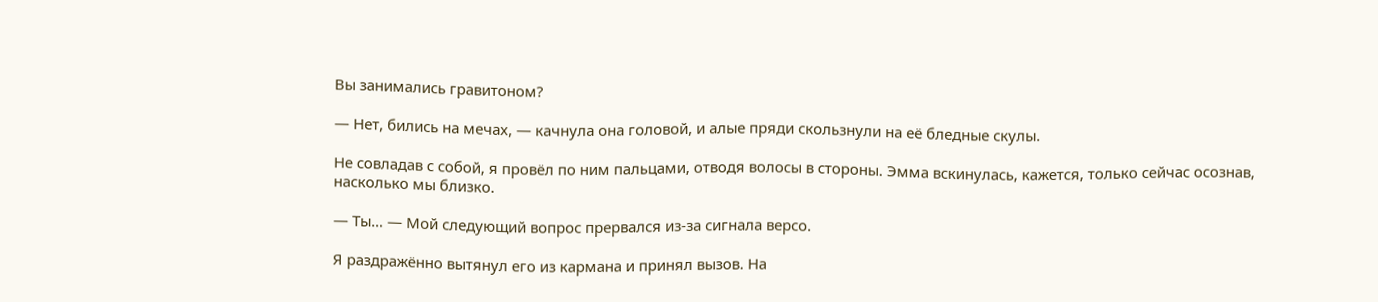Вы занимались гравитоном?

— Нет, бились на мечах, — качнула она головой, и алые пряди скользнули на её бледные скулы.

Не совладав с собой, я провёл по ним пальцами, отводя волосы в стороны. Эмма вскинулась, кажется, только сейчас осознав, насколько мы близко.

— Ты… — Мой следующий вопрос прервался из-за сигнала версо.

Я раздражённо вытянул его из кармана и принял вызов. На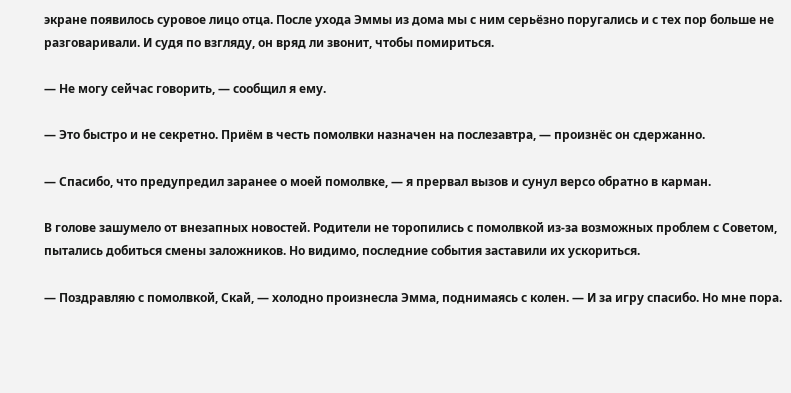экране появилось суровое лицо отца. После ухода Эммы из дома мы с ним серьёзно поругались и с тех пор больше не разговаривали. И судя по взгляду, он вряд ли звонит, чтобы помириться.

— Не могу сейчас говорить, — сообщил я ему.

— Это быстро и не секретно. Приём в честь помолвки назначен на послезавтра, — произнёс он сдержанно.

— Спасибо, что предупредил заранее о моей помолвке, — я прервал вызов и сунул версо обратно в карман.

В голове зашумело от внезапных новостей. Родители не торопились с помолвкой из-за возможных проблем с Советом, пытались добиться смены заложников. Но видимо, последние события заставили их ускориться.

— Поздравляю с помолвкой, Скай, — холодно произнесла Эмма, поднимаясь с колен. — И за игру спасибо. Но мне пора.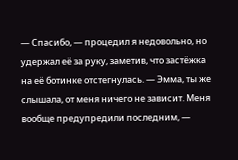— Спасибо, — процедил я недовольно, но удержал её за руку, заметив, что застёжка на её ботинке отстегнулась. — Эмма, ты же слышала, от меня ничего не зависит. Меня вообще предупредили последним, —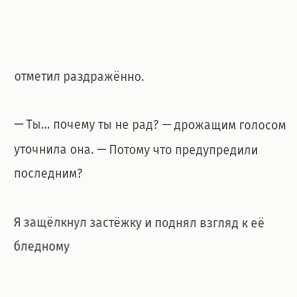отметил раздражённо.

— Ты… почему ты не рад? — дрожащим голосом уточнила она. — Потому что предупредили последним?

Я защёлкнул застёжку и поднял взгляд к её бледному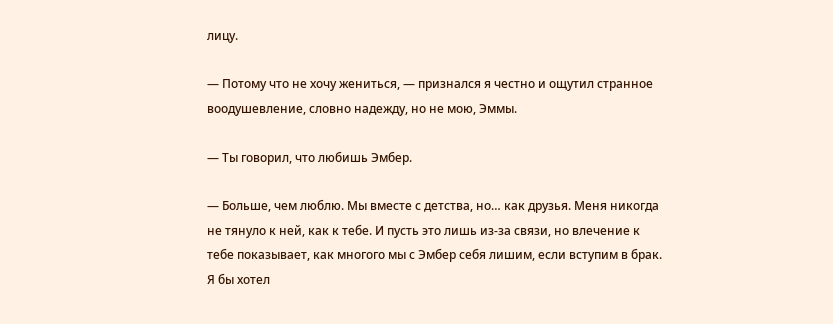лицу.

— Потому что не хочу жениться, — признался я честно и ощутил странное воодушевление, словно надежду, но не мою, Эммы.

— Ты говорил, что любишь Эмбер.

— Больше, чем люблю. Мы вместе с детства, но… как друзья. Меня никогда не тянуло к ней, как к тебе. И пусть это лишь из-за связи, но влечение к тебе показывает, как многого мы с Эмбер себя лишим, если вступим в брак. Я бы хотел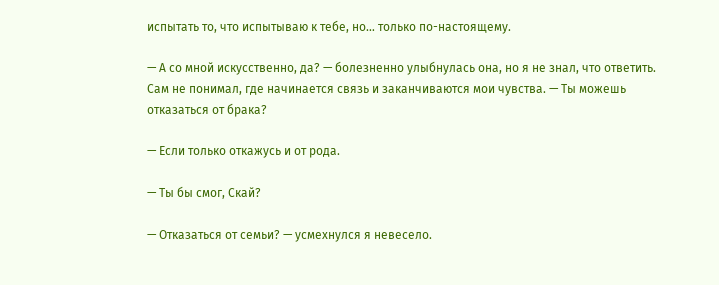испытать то, что испытываю к тебе, но… только по-настоящему.

— А со мной искусственно, да? — болезненно улыбнулась она, но я не знал, что ответить. Сам не понимал, где начинается связь и заканчиваются мои чувства. — Ты можешь отказаться от брака?

— Если только откажусь и от рода.

— Ты бы смог, Скай?

— Отказаться от семьи? — усмехнулся я невесело.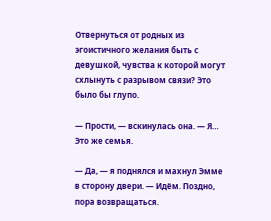Отвернуться от родных из эгоистичного желания быть с девушкой, чувства к которой могут схлынуть с разрывом связи? Это было бы глупо.

— Прости, — вскинулась она. — Я… Это же семья.

— Да, — я поднялся и махнул Эмме в сторону двери. — Идём. Поздно, пора возвращаться.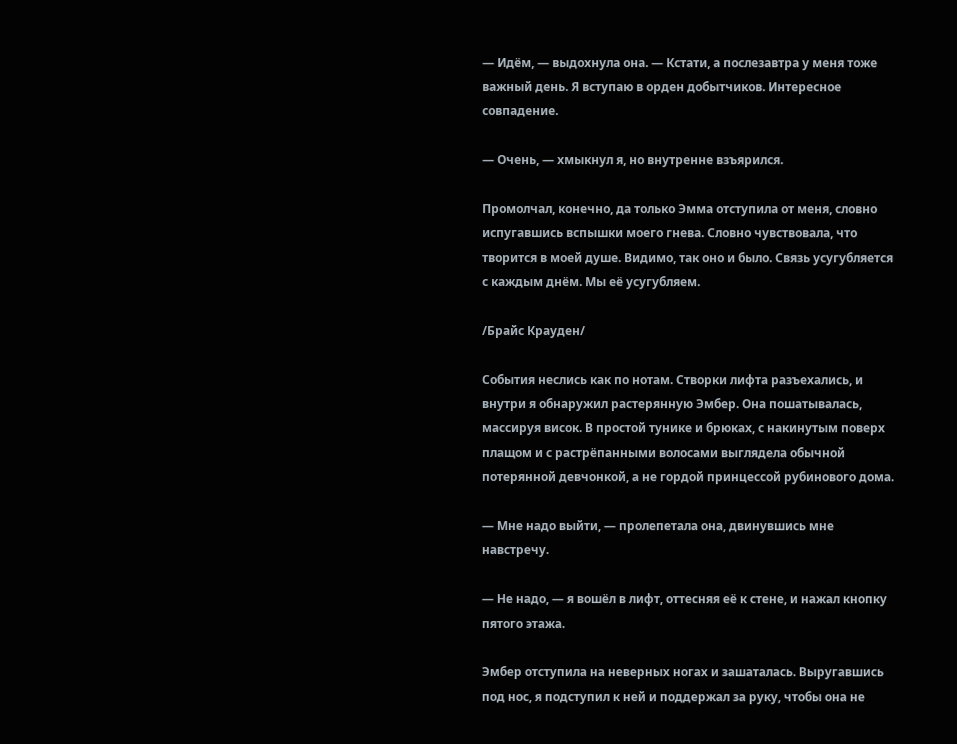— Идём, — выдохнула она. — Кстати, а послезавтра у меня тоже важный день. Я вступаю в орден добытчиков. Интересное совпадение.

— Очень, — хмыкнул я, но внутренне взъярился.

Промолчал, конечно, да только Эмма отступила от меня, словно испугавшись вспышки моего гнева. Словно чувствовала, что творится в моей душе. Видимо, так оно и было. Связь усугубляется с каждым днём. Мы её усугубляем.

/Брайс Крауден/

События неслись как по нотам. Створки лифта разъехались, и внутри я обнаружил растерянную Эмбер. Она пошатывалась, массируя висок. В простой тунике и брюках, с накинутым поверх плащом и с растрёпанными волосами выглядела обычной потерянной девчонкой, а не гордой принцессой рубинового дома.

— Мне надо выйти, — пролепетала она, двинувшись мне навстречу.

— Не надо, — я вошёл в лифт, оттесняя её к стене, и нажал кнопку пятого этажа.

Эмбер отступила на неверных ногах и зашаталась. Выругавшись под нос, я подступил к ней и поддержал за руку, чтобы она не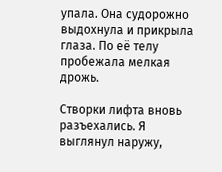упала. Она судорожно выдохнула и прикрыла глаза. По её телу пробежала мелкая дрожь.

Створки лифта вновь разъехались. Я выглянул наружу,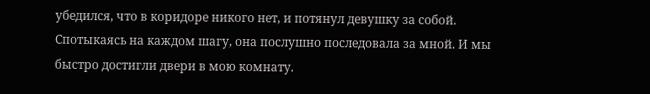убедился, что в коридоре никого нет, и потянул девушку за собой. Спотыкаясь на каждом шагу, она послушно последовала за мной. И мы быстро достигли двери в мою комнату.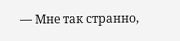— Мне так странно,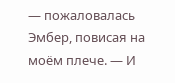— пожаловалась Эмбер, повисая на моём плече. — И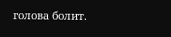голова болит.